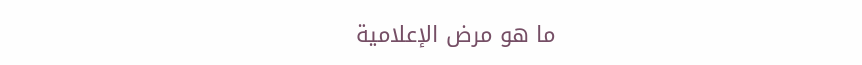ما هو مرض الإعلامية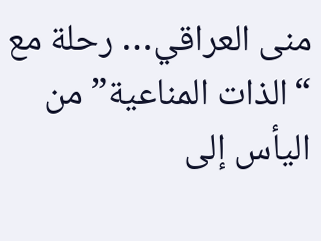منى العراقي… رحلة مع “الذات المناعية” من اليأس إلى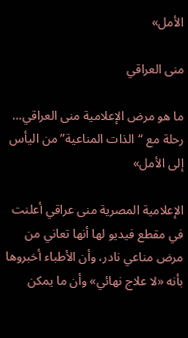الأمل»

منى العراقي

ما هو مرض الإعلامية منى العراقي… رحلة مع “الذات المناعية” من اليأس إلى الأمل»

الإعلامية المصرية منى عراقي أعلنت في مقطع فيديو لها أنها تعاني من مرض مناعي نادر، وأن الأطباء أخبروها بأنه «لا علاج نهائي» وأن ما يمكن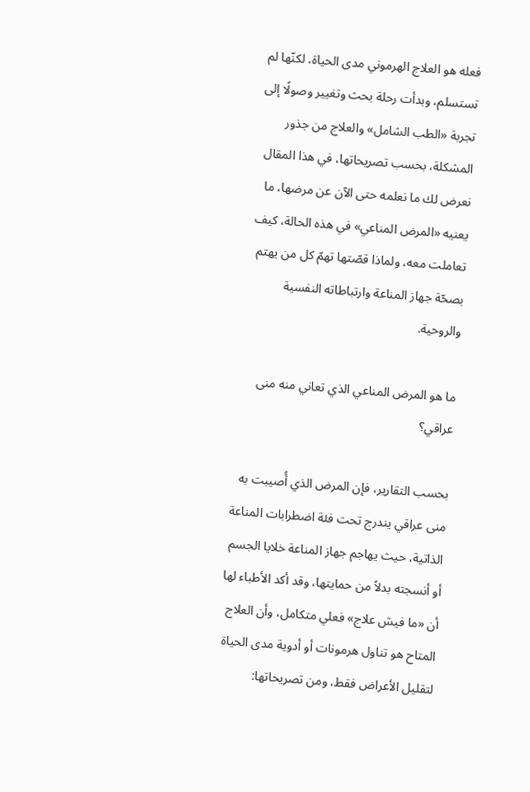فعله هو العلاج الهرموني مدى الحياة، لكنّها لم تستسلم، وبدأت رحلة بحث وتغيير وصولًا إلى تجربة «الطب الشامل» والعلاج من جذور المشكلة، بحسب تصريحاتها، في هذا المقال نعرض لك ما نعلمه حتى الآن عن مرضها، ما يعنيه «المرض المناعي» في هذه الحالة، كيف تعاملت معه، ولماذا قصّتها تهمّ كل من يهتم بصحّة جهاز المناعة وارتباطاته النفسية والروحية.

ما هو المرض المناعي الذي تعاني منه منى عراقي؟

بحسب التقارير، فإن المرض الذي أُصيبت به منى عراقي يندرج تحت فئة اضطرابات المناعة الذاتية، حيث يهاجم جهاز المناعة خلايا الجسم أو أنسجته بدلاً من حمايتها، وقد أكد الأطباء لها أن «ما فيش علاج» فعلي متكامل، وأن العلاج المتاح هو تناول هرمونات أو أدوية مدى الحياة لتقليل الأعراض فقط، ومن تصريحاتها: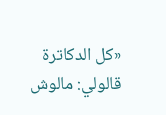«كل الدكاترة قالولي: مالوش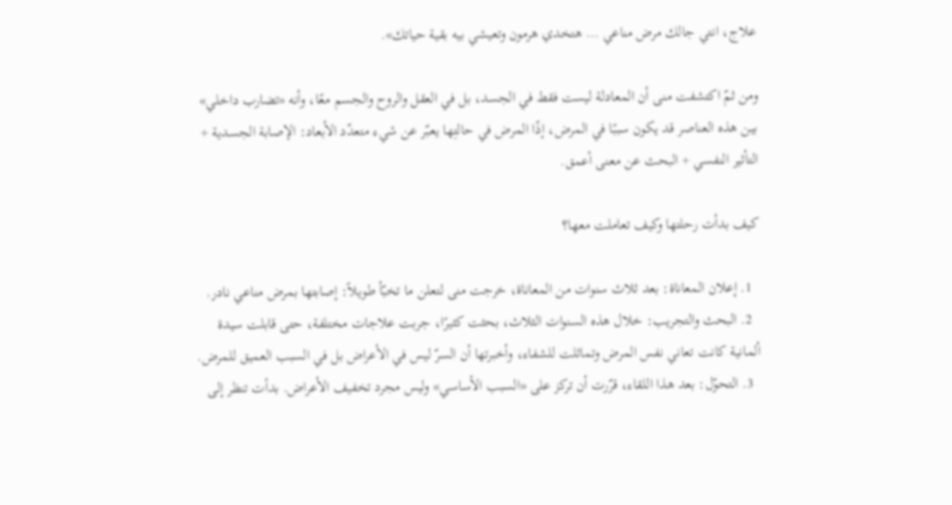علاج، انتي جالك مرض مناعي … هتخدي هرمون وتعيشي بيه بقية حياتك».

ومن ثمّ اكتشفت منى أن المعادلة ليست فقط في الجسد، بل في العقل والروح والجسم معًا، وأنه «تضارب داخلي» بين هذه العناصر قد يكون سببًا في المرض، إذًا المرض في حالتِها يعبّر عن شيء متعدّد الأبعاد: الإصابة الجسدية + التأثير النفسي + البحث عن معنى أعمق.

كيف بدأت رحلتها وكيف تعاملت معها؟

  1. إعلان المعاناة: بعد ثلاث سنوات من المعاناة، خرجت منى لتعلن ما تخبّأ طويلاً: إصابتها بمرض مناعي نادر.
  2. البحث والتجريب: خلال هذه السنوات الثلاث، بحثت كثيرًا، جربت علاجات مختلفة، حتى قابلت سيدة ألمانية كانت تعاني نفس المرض وتماثلت للشفاء، وأخبرتها أن السرّ ليس في الأعراض بل في السبب العميق للمرض.
  3. التحوّل: بعد هذا اللقاء، قرّرت أن تركز على «السبب الأساسي» وليس مجرد تخفيف الأعراض. بدأت تنظر إلى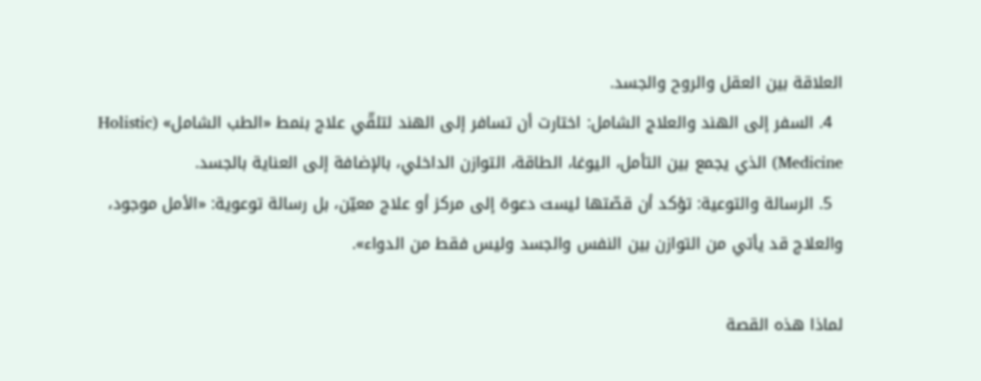العلاقة بين العقل والروح والجسد.
  4. السفر إلى الهند والعلاج الشامل: اختارت أن تسافر إلى الهند لتلقّي علاج بنمط «الطب الشامل» (Holistic Medicine) الذي يجمع بين التأمل، اليوغا، الطاقة، التوازن الداخلي، بالإضافة إلى العناية بالجسد.
  5. الرسالة والتوعية: تؤكد أن قصّتها ليست دعوة إلى مركز أو علاج معيّن، بل رسالة توعوية: «الأمل موجود، والعلاج قد يأتي من التوازن بين النفس والجسد وليس فقط من الدواء».

لماذا هذه القصة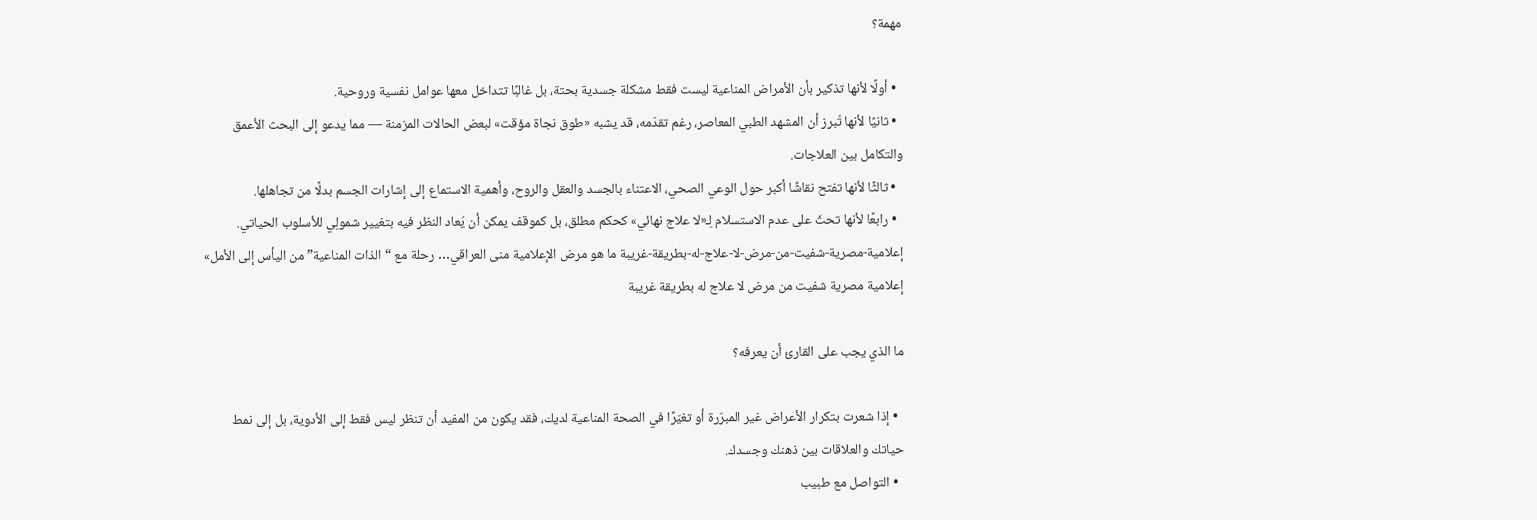مهمة؟

  • أولًا لأنها تذكير بأن الأمراض المناعية ليست فقط مشكلة جسدية بحتة، بل غالبًا تتداخل معها عوامل نفسية وروحية.
  • ثانيًا لأنها تُبرز أن المشهد الطبي المعاصر، رغم تقدّمه، قد يشبه «طوق نجاة مؤقت» لبعض الحالات المزمنة — مما يدعو إلى البحث الأعمق والتكامل بين العلاجات.
  • ثالثًا لأنها تفتح نقاشًا أكبر حول الوعي الصحي، الاعتناء بالجسد والعقل والروح، وأهمية الاستماع إلى إشارات الجسم بدلًا من تجاهلها.
  • رابعًا لأنها تحثّ على عدم الاستسلام لِـ«لا علاج نهائي» كحكم مطلق، بل كموقف يمكن أن يُعاد النظر فيه بتغيير شمولِي للأسلوب الحياتي.
إعلامية-مصرية-شفيت-من-مرض-لا-علاج-له-بطريقة-غريبة ما هو مرض الإعلامية منى العراقي… رحلة مع “الذات المناعية” من اليأس إلى الأمل»
إعلامية مصرية شفيت من مرض لا علاج له بطريقة غريبة

ما الذي يجب على القارئ أن يعرفه؟

  • إذا شعرت بتكرار الأعراض غير المبرّرة أو تغيّرًا في الصحة المناعية لديك، فقد يكون من المفيد أن تنظر ليس فقط إلى الأدوية، بل إلى نمط حياتك والعلاقات بين ذهنك وجسدك.
  • التواصل مع طبيب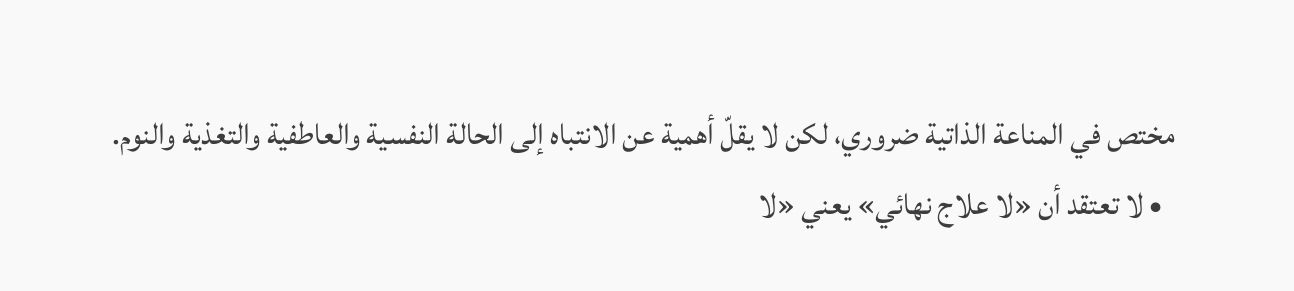مختص في المناعة الذاتية ضروري، لكن لا يقلّ أهمية عن الانتباه إلى الحالة النفسية والعاطفية والتغذية والنوم.
  • لا تعتقد أن «لا علاج نهائي» يعني «لا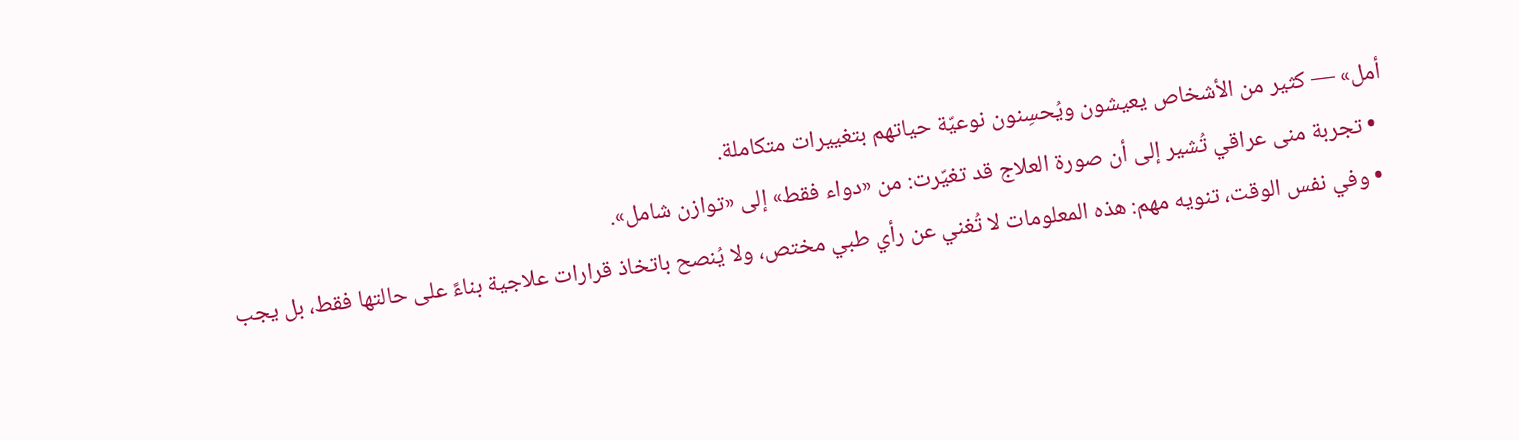أمل» — كثير من الأشخاص يعيشون ويُحسِنون نوعيّة حياتهم بتغييرات متكاملة.
  • تجربة منى عراقي تُشير إلى أن صورة العلاج قد تغيّرت: من «دواء فقط» إلى «توازن شامل».
  • وفي نفس الوقت، تنويه مهم: هذه المعلومات لا تُغني عن رأي طبي مختص، ولا يُنصح باتخاذ قرارات علاجية بناءً على حالتها فقط، بل يجب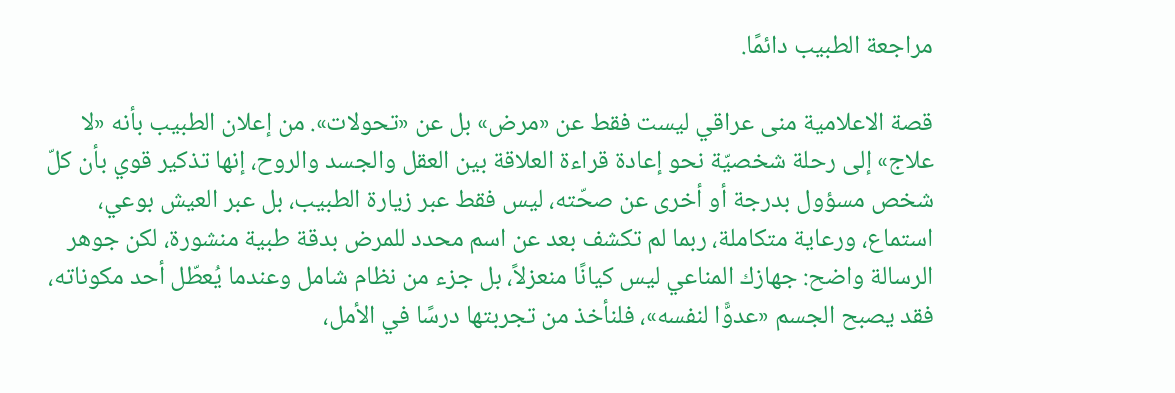مراجعة الطبيب دائمًا.

قصة الاعلامية منى عراقي ليست فقط عن «مرض» بل عن «تحولات». من إعلان الطبيب بأنه «لا علاج» إلى رحلة شخصيّة نحو إعادة قراءة العلاقة بين العقل والجسد والروح، إنها تذكير قوي بأن كلّ شخص مسؤول بدرجة أو أخرى عن صحّته، ليس فقط عبر زيارة الطبيب، بل عبر العيش بوعي، استماع، ورعاية متكاملة، ربما لم تكشف بعد عن اسم محدد للمرض بدقة طبية منشورة، لكن جوهر الرسالة واضح: جهازك المناعي ليس كيانًا منعزلاً، بل جزء من نظام شامل وعندما يُعطّل أحد مكوناته، فقد يصبح الجسم «عدوًّا لنفسه»، فلنأخذ من تجربتها درسًا في الأمل،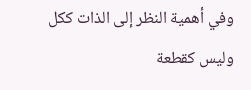وفي أهمية النظر إلى الذات ككل وليس كقطعة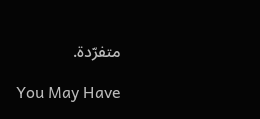متفرّدة.

You May Have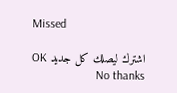Missed

اشترك ليصلك كل جديد OK No thanks